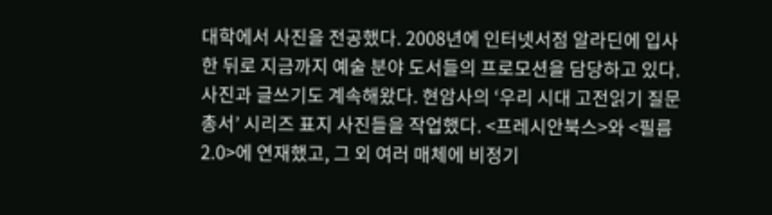대학에서 사진을 전공했다. 2008년에 인터넷서점 알라딘에 입사한 뒤로 지금까지 예술 분야 도서들의 프로모션을 담당하고 있다. 사진과 글쓰기도 계속해왔다. 현암사의 ‘우리 시대 고전읽기 질문 총서’ 시리즈 표지 사진들을 작업했다. <프레시안북스>와 <필름2.0>에 연재했고, 그 외 여러 매체에 비정기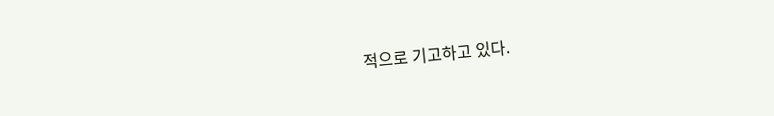적으로 기고하고 있다.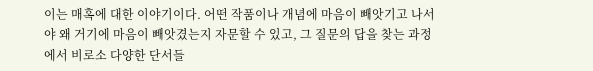이는 매혹에 대한 이야기이다. 어떤 작품이나 개념에 마음이 빼앗기고 나서야 왜 거기에 마음이 빼앗겼는지 자문할 수 있고, 그 질문의 답을 찾는 과정에서 비로소 다양한 단서들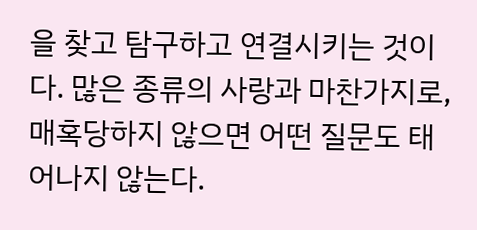을 찾고 탐구하고 연결시키는 것이다. 많은 종류의 사랑과 마찬가지로, 매혹당하지 않으면 어떤 질문도 태어나지 않는다.